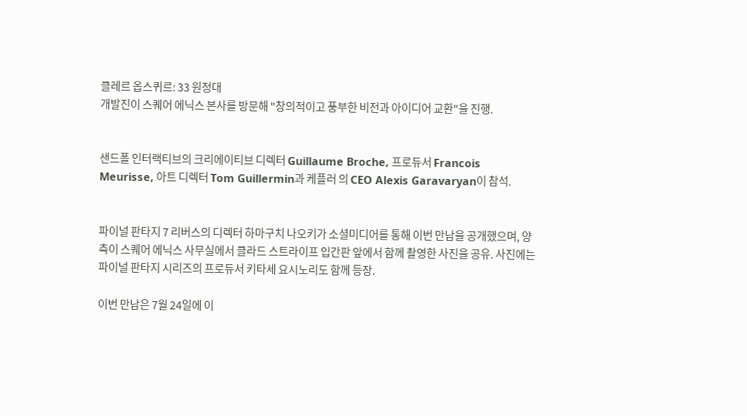클레르 옵스퀴르: 33 원정대
개발진이 스퀘어 에닉스 본사를 방문해 "창의적이고 풍부한 비전과 아이디어 교환"을 진행.


샌드폴 인터랙티브의 크리에이티브 디렉터 Guillaume Broche, 프로듀서 Francois Meurisse, 아트 디렉터 Tom Guillermin과 케플러 의 CEO Alexis Garavaryan이 참석.


파이널 판타지 7 리버스의 디렉터 하마구치 나오키가 소셜미디어를 통해 이번 만남을 공개했으며, 양측이 스퀘어 에닉스 사무실에서 클라드 스트라이프 입간판 앞에서 함께 촬영한 사진을 공유. 사진에는 파이널 판타지 시리즈의 프로듀서 키타세 요시노리도 함께 등장.

이번 만남은 7월 24일에 이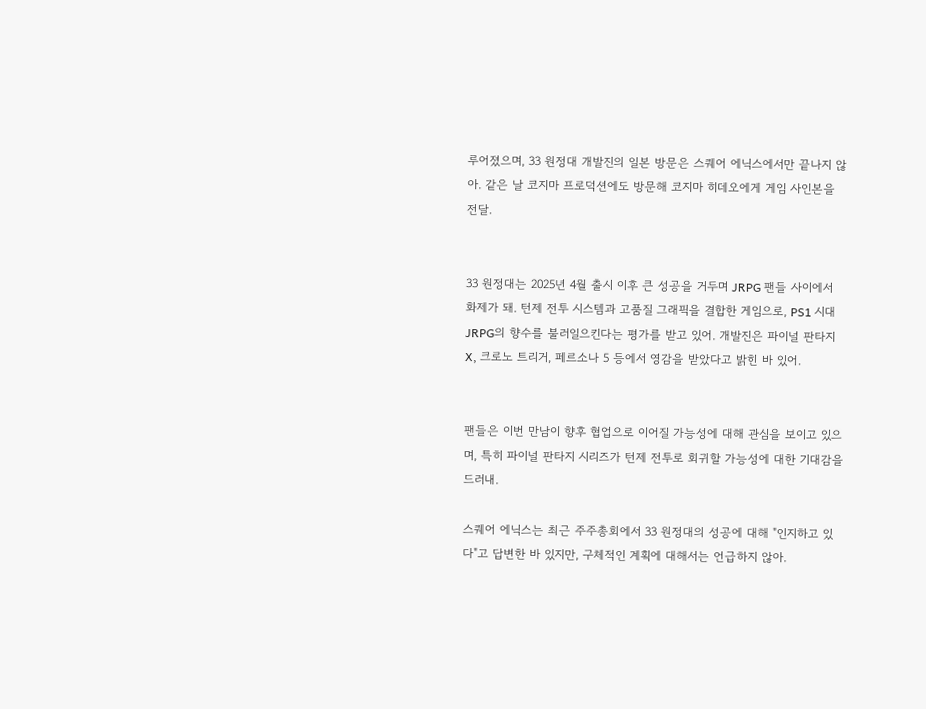루어졌으며, 33 원정대 개발진의 일본 방문은 스퀘어 에닉스에서만 끝나지 않아. 같은 날 코지마 프로덕션에도 방문해 코지마 히데오에게 게임 사인본을 전달.


33 원정대는 2025년 4월 출시 이후 큰 성공을 거두며 JRPG 팬들 사이에서 화제가 돼. 턴제 전투 시스템과 고품질 그래픽을 결합한 게임으로, PS1 시대 JRPG의 향수를 불러일으킨다는 평가를 받고 있어. 개발진은 파이널 판타지 X, 크로노 트리거, 페르소나 5 등에서 영감을 받았다고 밝힌 바 있어.


팬들은 이번 만남이 향후 협업으로 이어질 가능성에 대해 관심을 보이고 있으며, 특히 파이널 판타지 시리즈가 턴제 전투로 회귀할 가능성에 대한 기대감을 드러내.

스퀘어 에닉스는 최근 주주총회에서 33 원정대의 성공에 대해 "인지하고 있다"고 답변한 바 있지만, 구체적인 계획에 대해서는 언급하지 않아.